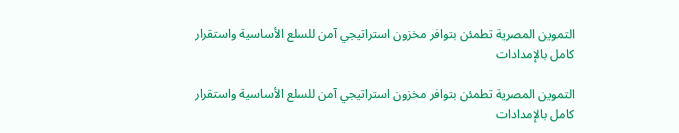التموين المصرية تطمئن بتوافر مخزون استراتيجي آمن للسلع الأساسية واستقرار كامل بالإمدادات

التموين المصرية تطمئن بتوافر مخزون استراتيجي آمن للسلع الأساسية واستقرار كامل بالإمدادات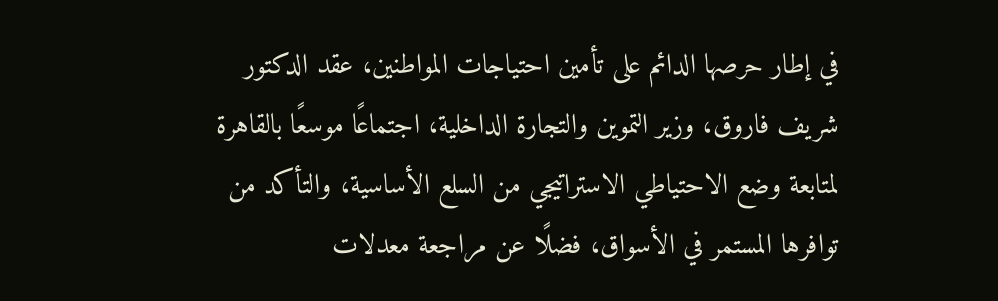في إطار حرصها الدائم على تأمين احتياجات المواطنين، عقد الدكتور شريف فاروق، وزير التموين والتجارة الداخلية، اجتماعًا موسعًا بالقاهرة لمتابعة وضع الاحتياطي الاستراتيجي من السلع الأساسية، والتأكد من توافرها المستمر في الأسواق، فضلًا عن مراجعة معدلات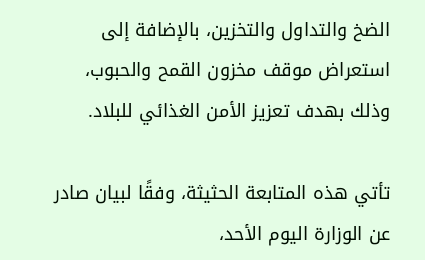الضخ والتداول والتخزين، بالإضافة إلى استعراض موقف مخزون القمح والحبوب، وذلك بهدف تعزيز الأمن الغذائي للبلاد.

تأتي هذه المتابعة الحثيثة، وفقًا لبيان صادر عن الوزارة اليوم الأحد،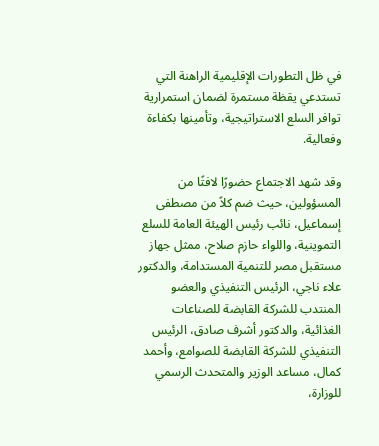في ظل التطورات الإقليمية الراهنة التي تستدعي يقظة مستمرة لضمان استمرارية توافر السلع الاستراتيجية، وتأمينها بكفاءة وفعالية.

وقد شهد الاجتماع حضورًا لافتًا من المسؤولين، حيث ضم كلاً من مصطفى إسماعيل، نائب رئيس الهيئة العامة للسلع التموينية، واللواء حازم صلاح، ممثل جهاز مستقبل مصر للتنمية المستدامة، والدكتور علاء ناجي، الرئيس التنفيذي والعضو المنتدب للشركة القابضة للصناعات الغذائية، والدكتور أشرف صادق، الرئيس التنفيذي للشركة القابضة للصوامع، وأحمد كمال، مساعد الوزير والمتحدث الرسمي للوزارة،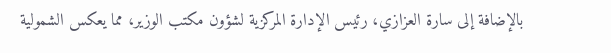بالإضافة إلى سارة العزازي، رئيس الإدارة المركزية لشؤون مكتب الوزير، مما يعكس الشمولية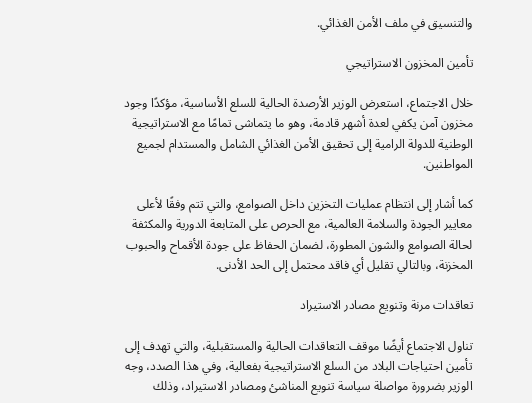والتنسيق في ملف الأمن الغذائي.

تأمين المخزون الاستراتيجي

خلال الاجتماع، استعرض الوزير الأرصدة الحالية للسلع الأساسية، مؤكدًا وجود مخزون آمن يكفي لعدة أشهر قادمة، وهو ما يتماشى تمامًا مع الاستراتيجية الوطنية للدولة الرامية إلى تحقيق الأمن الغذائي الشامل والمستدام لجميع المواطنين.

كما أشار إلى انتظام عمليات التخزين داخل الصوامع، والتي تتم وفقًا لأعلى معايير الجودة والسلامة العالمية، مع الحرص على المتابعة الدورية والمكثفة لحالة الصوامع والشون المطورة، لضمان الحفاظ على جودة الأقماح والحبوب المخزنة، وبالتالي تقليل أي فاقد محتمل إلى الحد الأدنى.

تعاقدات مرنة وتنويع مصادر الاستيراد

تناول الاجتماع أيضًا موقف التعاقدات الحالية والمستقبلية، والتي تهدف إلى تأمين احتياجات البلاد من السلع الاستراتيجية بفعالية، وفي هذا الصدد، وجه الوزير بضرورة مواصلة سياسة تنويع المناشئ ومصادر الاستيراد، وذلك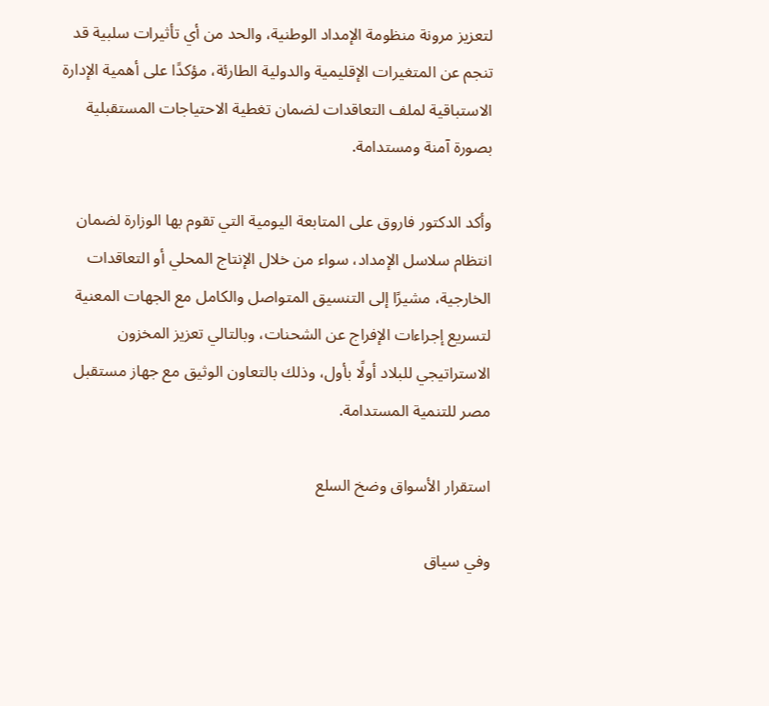لتعزيز مرونة منظومة الإمداد الوطنية، والحد من أي تأثيرات سلبية قد تنجم عن المتغيرات الإقليمية والدولية الطارئة، مؤكدًا على أهمية الإدارة الاستباقية لملف التعاقدات لضمان تغطية الاحتياجات المستقبلية بصورة آمنة ومستدامة.

وأكد الدكتور فاروق على المتابعة اليومية التي تقوم بها الوزارة لضمان انتظام سلاسل الإمداد، سواء من خلال الإنتاج المحلي أو التعاقدات الخارجية، مشيرًا إلى التنسيق المتواصل والكامل مع الجهات المعنية لتسريع إجراءات الإفراج عن الشحنات، وبالتالي تعزيز المخزون الاستراتيجي للبلاد أولًا بأول، وذلك بالتعاون الوثيق مع جهاز مستقبل مصر للتنمية المستدامة.

استقرار الأسواق وضخ السلع

وفي سياق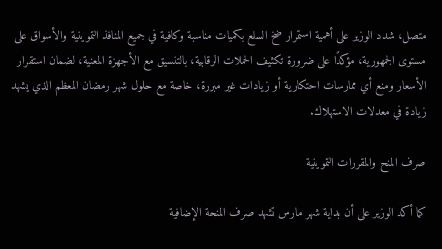متصل، شدد الوزير على أهمية استمرار ضخ السلع بكميات مناسبة وكافية في جميع المنافذ التموينية والأسواق على مستوى الجمهورية، مؤكدًا على ضرورة تكثيف الحملات الرقابية، بالتنسيق مع الأجهزة المعنية، لضمان استقرار الأسعار ومنع أي ممارسات احتكارية أو زيادات غير مبررة، خاصة مع حلول شهر رمضان المعظم الذي يشهد زيادة في معدلات الاستهلاك.

صرف المنح والمقررات التموينية

كما أكد الوزير على أن بداية شهر مارس تشهد صرف المنحة الإضافية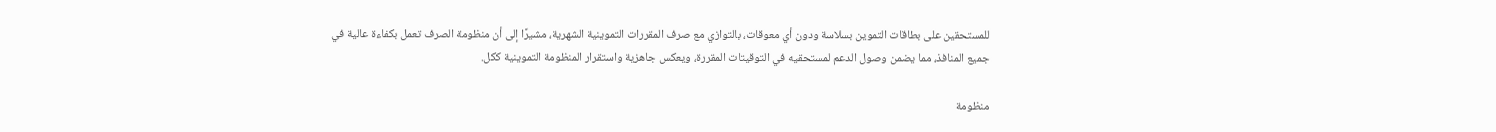للمستحقين على بطاقات التموين بسلاسة ودون أي معوقات، بالتوازي مع صرف المقررات التموينية الشهرية، مشيرًا إلى أن منظومة الصرف تعمل بكفاءة عالية في جميع المنافذ، مما يضمن وصول الدعم لمستحقيه في التوقيتات المقررة، ويعكس جاهزية واستقرار المنظومة التموينية ككل.

منظومة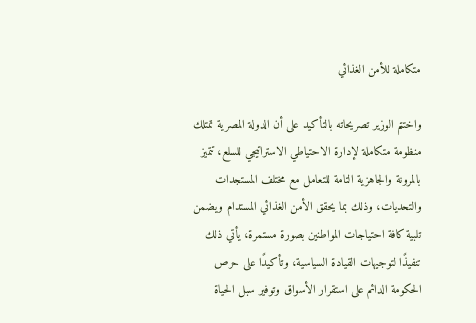متكاملة للأمن الغذائي

واختتم الوزير تصريحاته بالتأكيد على أن الدولة المصرية تمتلك منظومة متكاملة لإدارة الاحتياطي الاستراتيجي للسلع، تتميز بالمرونة والجاهزية التامة للتعامل مع مختلف المستجدات والتحديات، وذلك بما يحقق الأمن الغذائي المستدام ويضمن تلبية كافة احتياجات المواطنين بصورة مستمرة، يأتي ذلك تنفيذًا لتوجيهات القيادة السياسية، وتأكيدًا على حرص الحكومة الدائم على استقرار الأسواق وتوفير سبل الحياة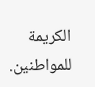الكريمة للمواطنين.